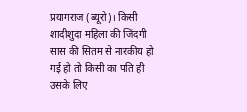प्रयागराज (ब्यूरो)। किसी शादीशुदा महिला की जिंदगी सास की सितम से नारकीय हो गई हो तो किसी का पति ही उसके लिए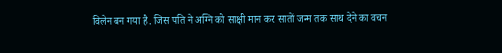विलेन बन गया है. जिस पति ने अग्नि को साक्षी मान कर सातों जन्म तक साथ देने का वचन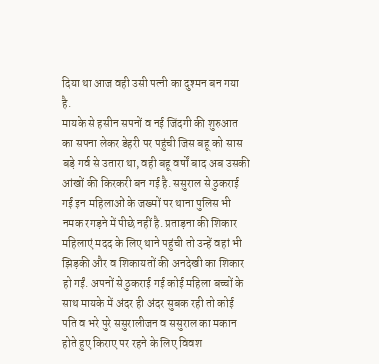दिया था आज वही उसी पत्नी का दुश्मन बन गया है.
मायके से हसीन सपनों व नई जिंदगी की शुरुआत का सपना लेकर डेहरी पर पहुंची जिस बहू को सास बड़े गर्व से उतारा था, वही बहू वर्षों बाद अब उसकी आंखों की किरकरी बन गई है. ससुराल से ठुकराई गई इन महिलाओं के जख्मों पर थाना पुलिस भी नमक रगड़ने में पीछे नहीं है. प्रताड़ना की शिकार महिलाएं मदद के लिए थाने पहुंची तो उन्हें वहां भी झिड़की और व शिकायतों की अनदेखी का शिकार हो गईं. अपनों से ठुकराई गई कोई महिला बच्चों के साथ मायके में अंदर ही अंदर सुबक रही तो कोई पति व भरे पुरे ससुरालीजन व ससुराल का मकान होते हुए किराए पर रहने के लिए विवश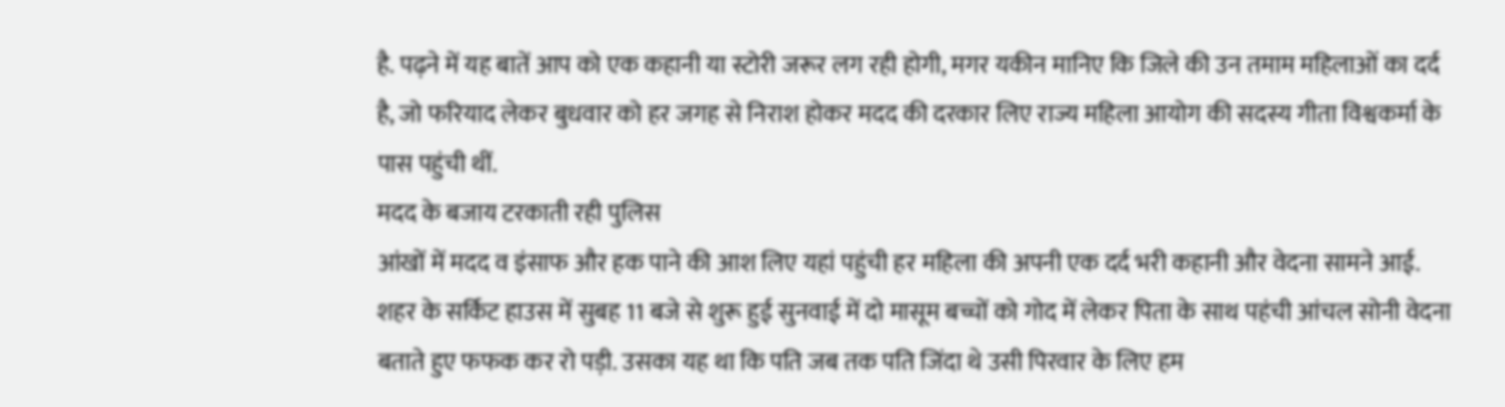है. पढ़ने में यह बातें आप को एक कहानी या स्टोरी जरूर लग रही होगी, मगर यकीन मानिए कि जिले की उन तमाम महिलाओं का दर्द है, जो फरियाद लेकर बुधवार को हर जगह से निराश होकर मदद की दरकार लिए राज्य महिला आयोग की सदस्य गीता विश्वकर्मा के पास पहुंची थीं.
मदद के बजाय टरकाती रही पुलिस
आंखों में मदद व इंसाफ और हक पाने की आश लिए यहां पहुंची हर महिला की अपनी एक दर्द भरी कहानी और वेदना सामने आई. शहर के सर्किट हाउस में सुबह 11 बजे से शुरू हुई सुनवाई में दो मासूम बच्चों को गोद में लेकर पिता के साथ पहंची आंचल सोनी वेदना बताते हुए फफक कर रो पड़ी. उसका यह था कि पति जब तक पति जिंदा थे उसी पिरवार के लिए हम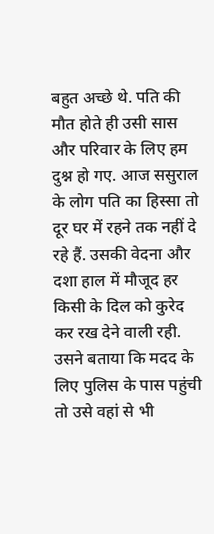बहुत अच्छे थे. पति की मौत होते ही उसी सास और परिवार के लिए हम दुश्न हो गए. आज ससुराल के लोग पति का हिस्सा तो दूर घर में रहने तक नहीं दे रहे हैं. उसकी वेदना और दशा हाल में मौजूद हर किसी के दिल को कुरेद कर रख देने वाली रही. उसने बताया कि मदद के लिए पुलिस के पास पहुंची तो उसे वहां से भी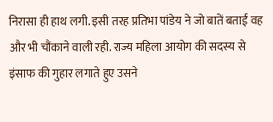निरासा ही हाथ लगी. इसी तरह प्रतिभा पांडेय ने जो बातें बताईं वह और भी चौंकाने वाली रही. राज्य महिला आयोग की सदस्य से इंसाफ की गुहार लगाते हुए उसने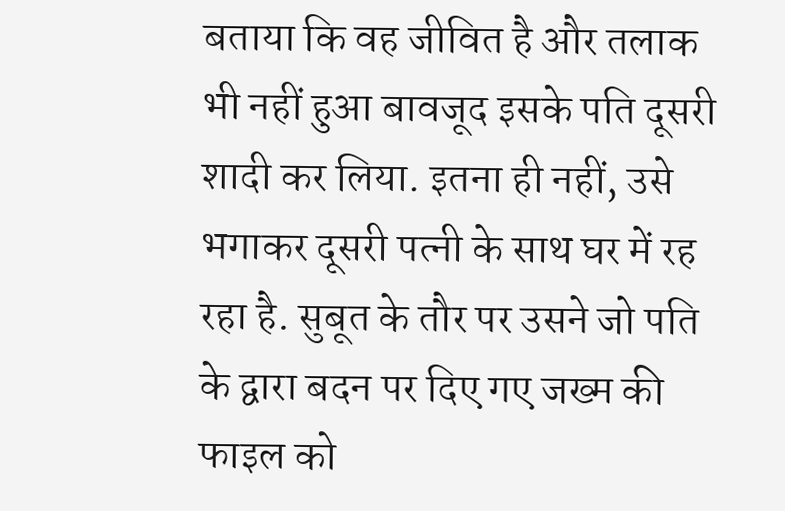बताया कि वह जीवित है और तलाक भी नहीं हुआ बावजूद इसके पति दूसरी शादी कर लिया. इतना ही नहीं, उसे भगाकर दूसरी पत्नी के साथ घर में रह रहा है. सुबूत के तौर पर उसने जो पति के द्वारा बदन पर दिए गए जख्म की फाइल को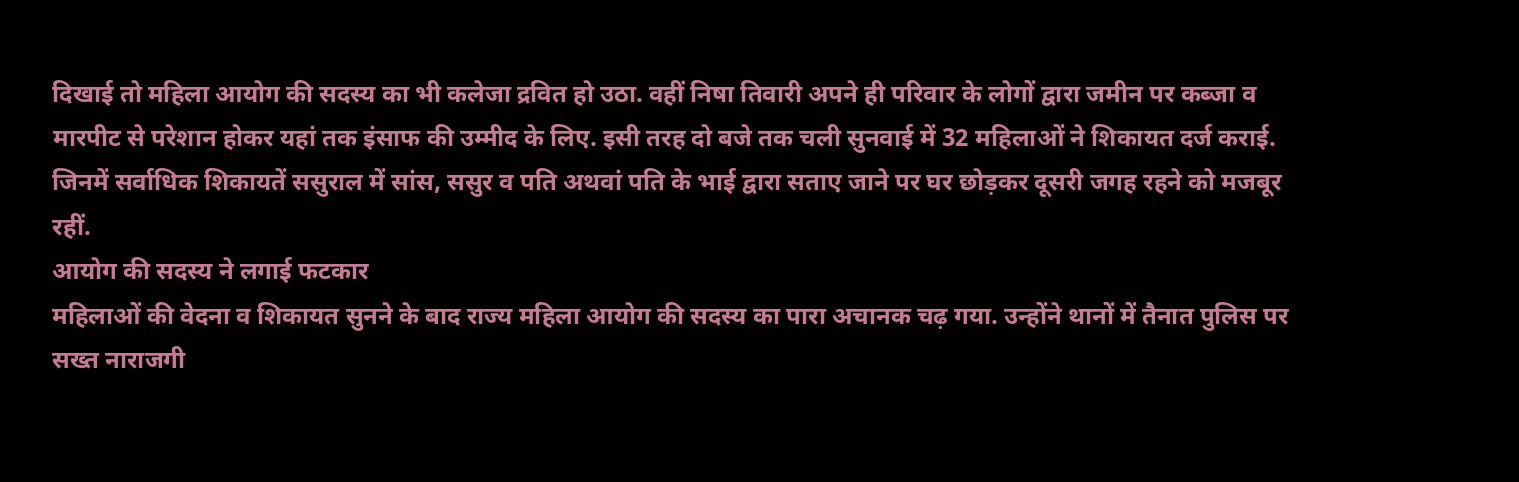दिखाई तो महिला आयोग की सदस्य का भी कलेजा द्रवित हो उठा. वहीं निषा तिवारी अपने ही परिवार के लोगों द्वारा जमीन पर कब्जा व मारपीट से परेशान होकर यहां तक इंसाफ की उम्मीद के लिए. इसी तरह दो बजे तक चली सुनवाई में 32 महिलाओं ने शिकायत दर्ज कराई. जिनमें सर्वाधिक शिकायतें ससुराल में सांस, ससुर व पति अथवां पति के भाई द्वारा सताए जाने पर घर छोड़कर दूसरी जगह रहने को मजबूर रहीं.
आयोग की सदस्य ने लगाई फटकार
महिलाओं की वेदना व शिकायत सुनने के बाद राज्य महिला आयोग की सदस्य का पारा अचानक चढ़ गया. उन्होंने थानों में तैनात पुलिस पर सख्त नाराजगी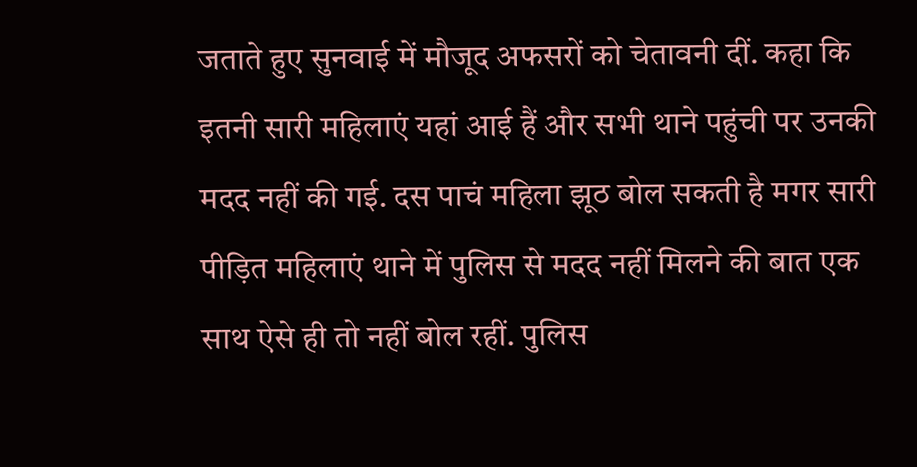जताते हुए सुनवाई में मौजूद अफसरों को चेतावनी दीं. कहा कि इतनी सारी महिलाएं यहां आई हैं और सभी थाने पहुंची पर उनकी मदद नहीं की गई. दस पाचं महिला झूठ बोल सकती है मगर सारी पीड़ित महिलाएं थाने में पुलिस से मदद नहीं मिलने की बात एक साथ ऐसे ही तो नहीं बोल रहीं. पुलिस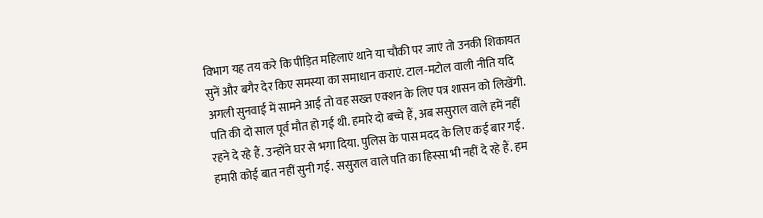विभाग यह तय करे कि पीड़ित महिलाएं थाने या चौकी पर जाएं तो उनकी शिकायत सुनें और बगैर देर किए समस्या का समाधान कराएं. टाल-मटोल वाली नीति यदि अगली सुनवाई में सामने आई तो वह सख्त एक्शन के लिए पत्र शासन को लिखेंगी.
पति की दो साल पूर्व मौत हो गई थी. हमारे दो बच्चे हैं, अब ससुराल वाले हमें नहीं रहने दे रहे हैं. उन्होंने घर से भगा दिया. पुलिस के पास मदद के लिए कई बार गई. हमारी कोई बात नहीं सुनी गई. ससुराल वाले पति का हिस्सा भी नहीं दे रहे हैं. हम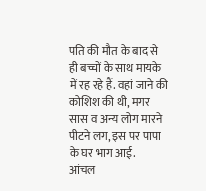पति की मौत के बाद से ही बच्चों के साथ मायके में रह रहे हैं. वहां जाने की कोशिश की थी, मगर सास व अन्य लोग मारने पीटने लग, इस पर पापा के घर भाग आई.
आंचल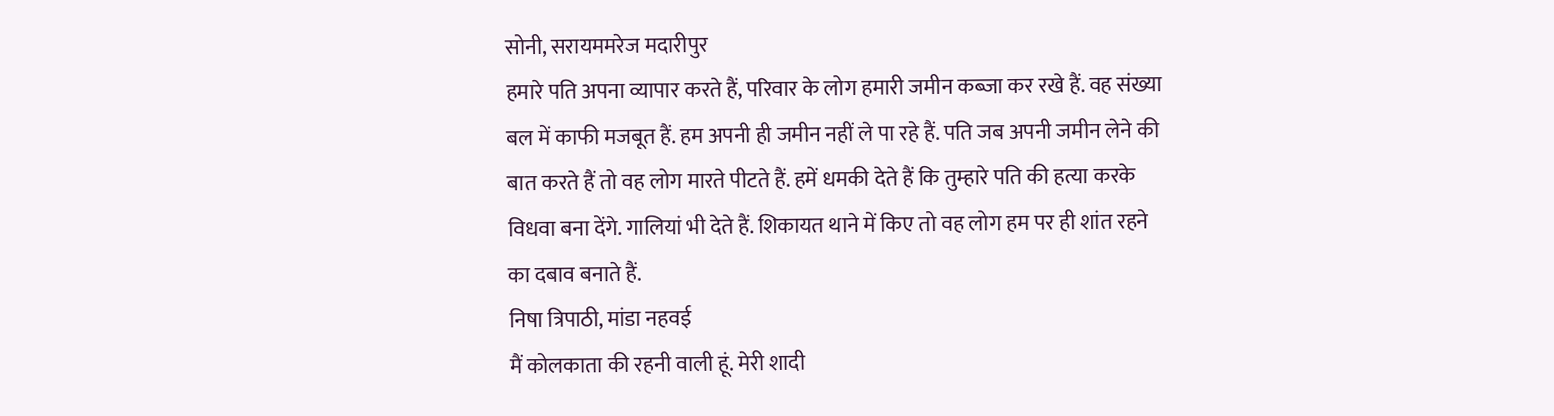सोनी, सरायममरेज मदारीपुर
हमारे पति अपना व्यापार करते हैं, परिवार के लोग हमारी जमीन कब्जा कर रखे हैं. वह संख्या बल में काफी मजबूत हैं. हम अपनी ही जमीन नहीं ले पा रहे हैं. पति जब अपनी जमीन लेने की बात करते हैं तो वह लोग मारते पीटते हैं. हमें धमकी देते हैं कि तुम्हारे पति की हत्या करके विधवा बना देंगे. गालियां भी देते हैं. शिकायत थाने में किए तो वह लोग हम पर ही शांत रहने का दबाव बनाते हैं.
निषा त्रिपाठी, मांडा नहवई
मैं कोलकाता की रहनी वाली हूं. मेरी शादी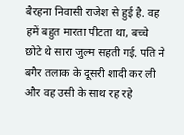बैरहना निवासी राजेश से हुई है. वह हमें बहुत मारता पीटता था, बच्चे छोटे थे सारा जुल्म सहती गई. पति ने बगैर तलाक के दूसरी शादी कर ली और वह उसी के साथ रह रहे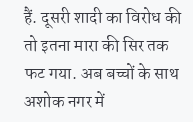हैं. दूसरी शादी का विरोध की तो इतना मारा की सिर तक फट गया. अब बच्चों के साथ अशोक नगर में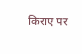किराए पर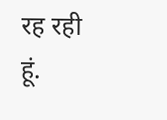रह रही हूं.